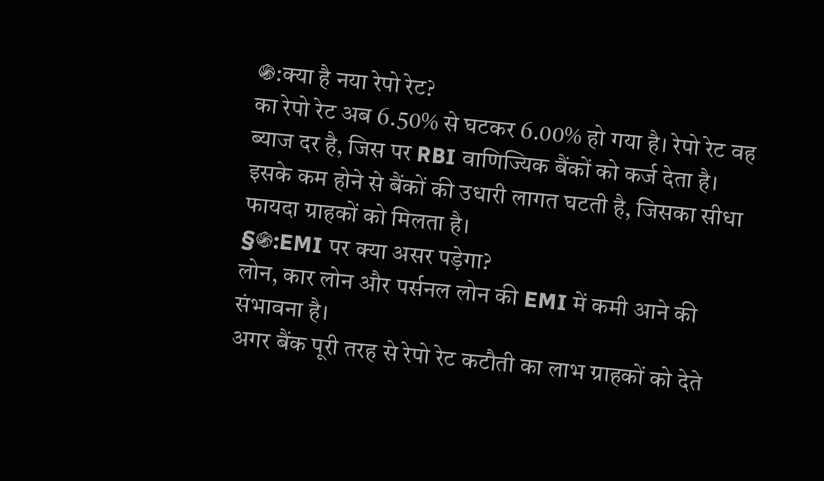֍:क्या है नया रेपो रेट?
का रेपो रेट अब 6.50% से घटकर 6.00% हो गया है। रेपो रेट वह ब्याज दर है, जिस पर RBI वाणिज्यिक बैंकों को कर्ज देता है। इसके कम होने से बैंकों की उधारी लागत घटती है, जिसका सीधा फायदा ग्राहकों को मिलता है।
§֍:EMI पर क्या असर पड़ेगा?
लोन, कार लोन और पर्सनल लोन की EMI में कमी आने की संभावना है।
अगर बैंक पूरी तरह से रेपो रेट कटौती का लाभ ग्राहकों को देते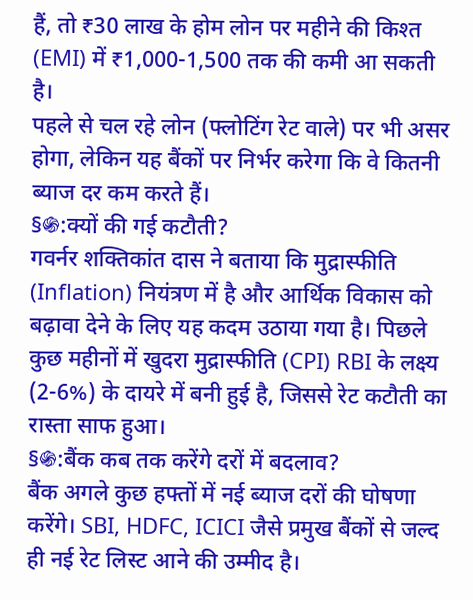हैं, तो ₹30 लाख के होम लोन पर महीने की किश्त (EMI) में ₹1,000-1,500 तक की कमी आ सकती है।
पहले से चल रहे लोन (फ्लोटिंग रेट वाले) पर भी असर होगा, लेकिन यह बैंकों पर निर्भर करेगा कि वे कितनी ब्याज दर कम करते हैं।
§֍:क्यों की गई कटौती?
गवर्नर शक्तिकांत दास ने बताया कि मुद्रास्फीति (Inflation) नियंत्रण में है और आर्थिक विकास को बढ़ावा देने के लिए यह कदम उठाया गया है। पिछले कुछ महीनों में खुदरा मुद्रास्फीति (CPI) RBI के लक्ष्य (2-6%) के दायरे में बनी हुई है, जिससे रेट कटौती का रास्ता साफ हुआ।
§֍:बैंक कब तक करेंगे दरों में बदलाव?
बैंक अगले कुछ हफ्तों में नई ब्याज दरों की घोषणा करेंगे। SBI, HDFC, ICICI जैसे प्रमुख बैंकों से जल्द ही नई रेट लिस्ट आने की उम्मीद है।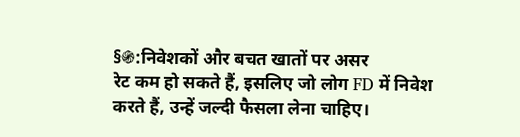§֍:निवेशकों और बचत खातों पर असर
रेट कम हो सकते हैं, इसलिए जो लोग FD में निवेश करते हैं, उन्हें जल्दी फैसला लेना चाहिए।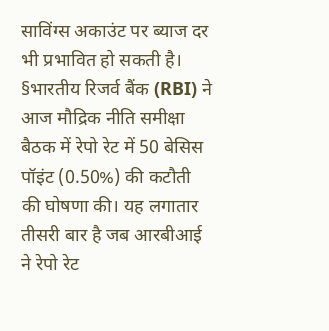साविंग्स अकाउंट पर ब्याज दर भी प्रभावित हो सकती है।
§भारतीय रिजर्व बैंक (RBI) ने आज मौद्रिक नीति समीक्षा बैठक में रेपो रेट में 50 बेसिस पॉइंट (0.50%) की कटौती की घोषणा की। यह लगातार तीसरी बार है जब आरबीआई ने रेपो रेट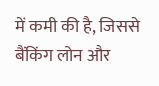में कमी की है, जिससे बैंकिंग लोन और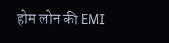होम लोन की EMI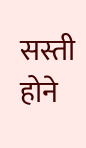सस्ती होने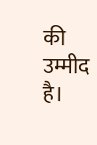की उम्मीद है।